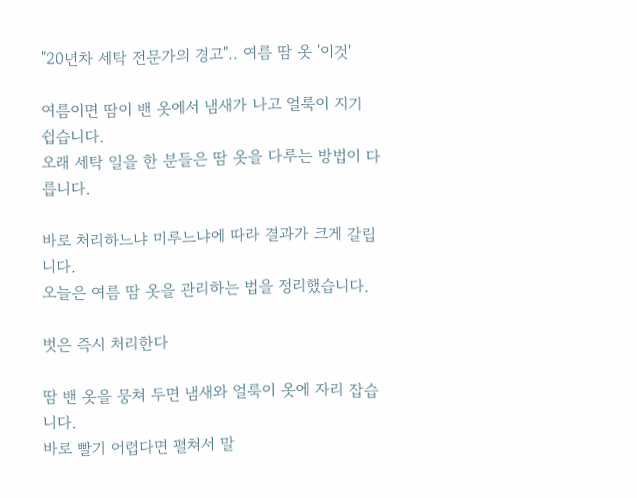"20년차 세탁 전문가의 경고".. 여름 땀 옷 '이것'

여름이면 땀이 밴 옷에서 냄새가 나고 얼룩이 지기 쉽습니다.
오래 세탁 일을 한 분들은 땀 옷을 다루는 방법이 다릅니다.

바로 처리하느냐 미루느냐에 따라 결과가 크게 갈립니다.
오늘은 여름 땀 옷을 관리하는 법을 정리했습니다.

벗은 즉시 처리한다

땀 밴 옷을 뭉쳐 두면 냄새와 얼룩이 옷에 자리 잡습니다.
바로 빨기 어렵다면 펼쳐서 말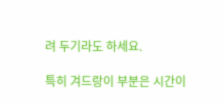려 두기라도 하세요.

특히 겨드랑이 부분은 시간이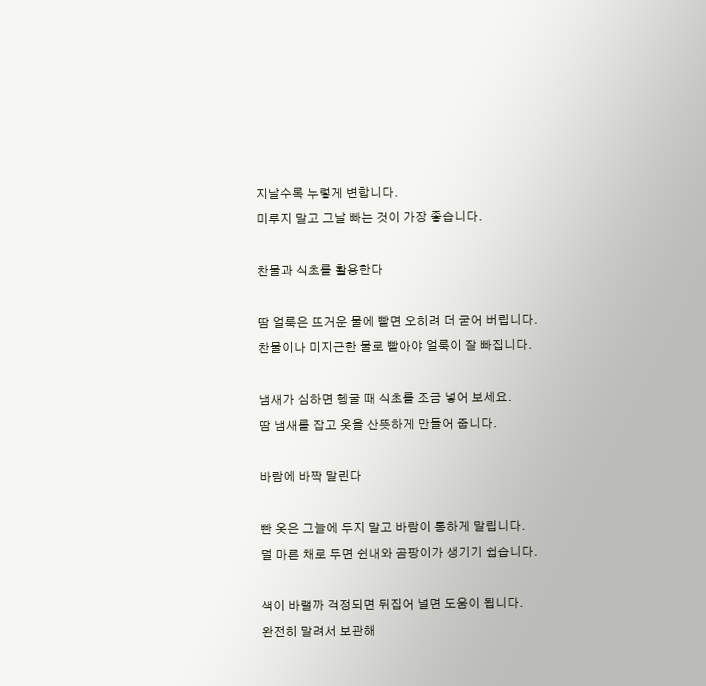지날수록 누렇게 변합니다.
미루지 말고 그날 빠는 것이 가장 좋습니다.

찬물과 식초를 활용한다

땀 얼룩은 뜨거운 물에 빨면 오히려 더 굳어 버립니다.
찬물이나 미지근한 물로 빨아야 얼룩이 잘 빠집니다.

냄새가 심하면 헹굴 때 식초를 조금 넣어 보세요.
땀 냄새를 잡고 옷을 산뜻하게 만들어 줍니다.

바람에 바짝 말린다

빤 옷은 그늘에 두지 말고 바람이 통하게 말립니다.
덜 마른 채로 두면 쉰내와 곰팡이가 생기기 쉽습니다.

색이 바랠까 걱정되면 뒤집어 널면 도움이 됩니다.
완전히 말려서 보관해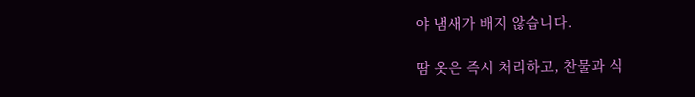야 냄새가 배지 않습니다.

땀 옷은 즉시 처리하고, 찬물과 식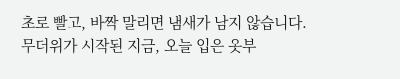초로 빨고, 바짝 말리면 냄새가 남지 않습니다.
무더위가 시작된 지금, 오늘 입은 옷부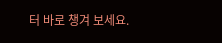터 바로 챙겨 보세요.